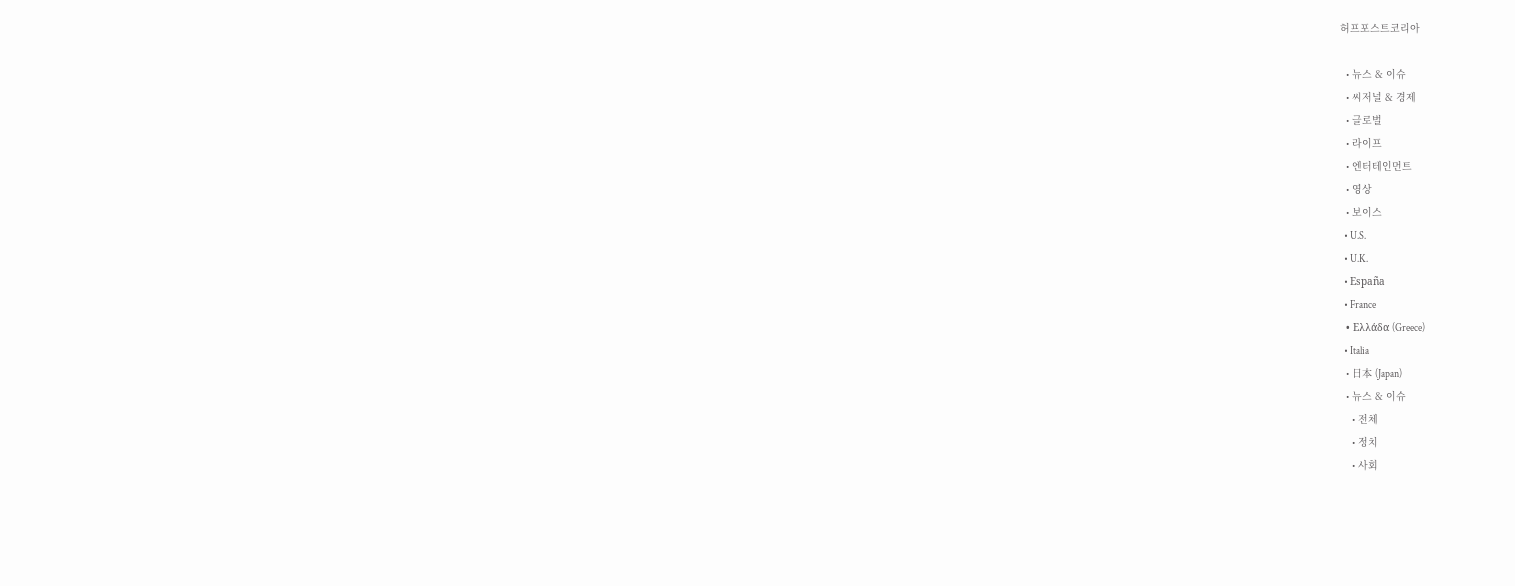허프포스트코리아

  • 뉴스 & 이슈
  • 씨저널 & 경제
  • 글로벌
  • 라이프
  • 엔터테인먼트
  • 영상
  • 보이스
  • U.S.
  • U.K.
  • España
  • France
  • Ελλάδα (Greece)
  • Italia
  • 日本 (Japan)
  • 뉴스 & 이슈
    • 전체
    • 정치
    • 사회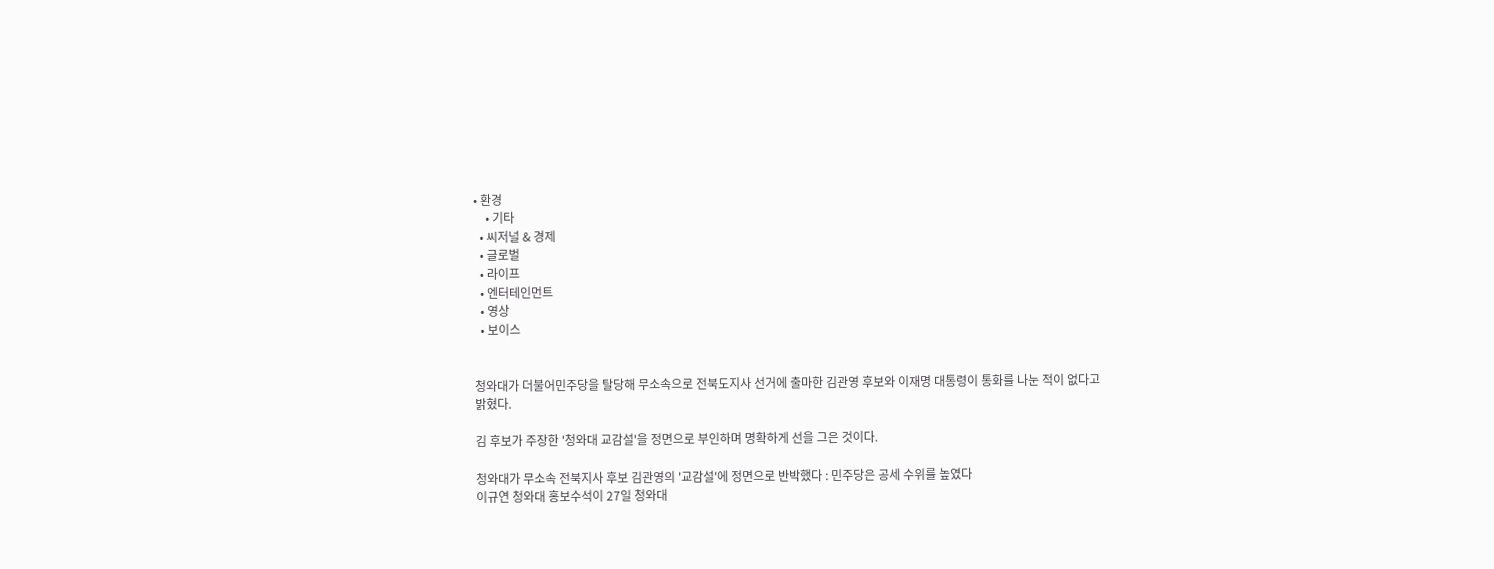• 환경
    • 기타
  • 씨저널 & 경제
  • 글로벌
  • 라이프
  • 엔터테인먼트
  • 영상
  • 보이스


청와대가 더불어민주당을 탈당해 무소속으로 전북도지사 선거에 출마한 김관영 후보와 이재명 대통령이 통화를 나눈 적이 없다고 밝혔다.

김 후보가 주장한 '청와대 교감설'을 정면으로 부인하며 명확하게 선을 그은 것이다.

청와대가 무소속 전북지사 후보 김관영의 '교감설'에 정면으로 반박했다 : 민주당은 공세 수위를 높였다
이규연 청와대 홍보수석이 27일 청와대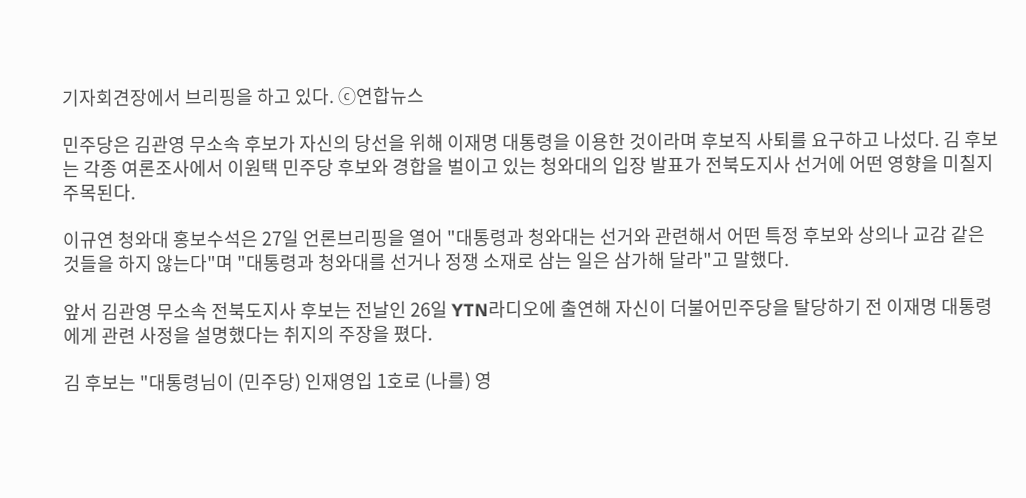기자회견장에서 브리핑을 하고 있다. ⓒ연합뉴스

민주당은 김관영 무소속 후보가 자신의 당선을 위해 이재명 대통령을 이용한 것이라며 후보직 사퇴를 요구하고 나섰다. 김 후보는 각종 여론조사에서 이원택 민주당 후보와 경합을 벌이고 있는 청와대의 입장 발표가 전북도지사 선거에 어떤 영향을 미칠지 주목된다.

이규연 청와대 홍보수석은 27일 언론브리핑을 열어 "대통령과 청와대는 선거와 관련해서 어떤 특정 후보와 상의나 교감 같은 것들을 하지 않는다"며 "대통령과 청와대를 선거나 정쟁 소재로 삼는 일은 삼가해 달라"고 말했다.

앞서 김관영 무소속 전북도지사 후보는 전날인 26일 YTN라디오에 출연해 자신이 더불어민주당을 탈당하기 전 이재명 대통령에게 관련 사정을 설명했다는 취지의 주장을 폈다.

김 후보는 "대통령님이 (민주당) 인재영입 1호로 (나를) 영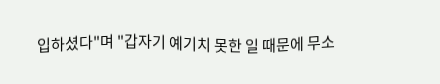입하셨다"며 "갑자기 예기치 못한 일 때문에 무소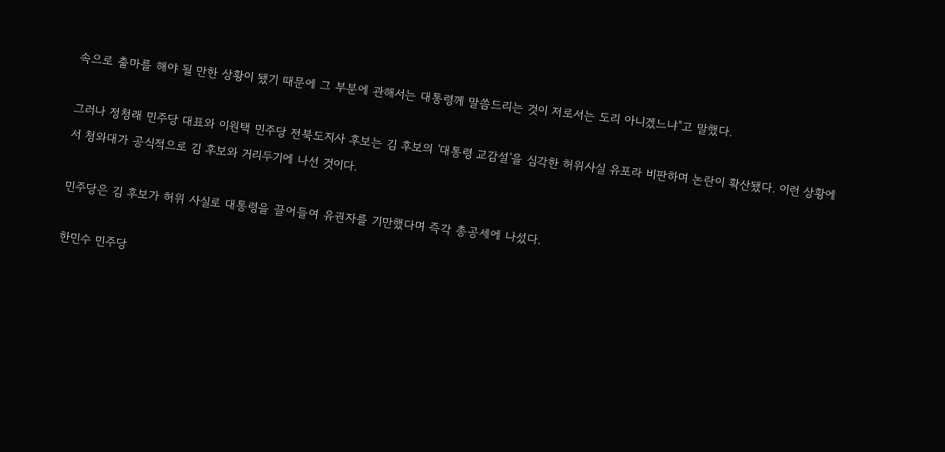속으로 출마를 해야 될 만한 상황이 됐기 때문에 그 부분에 관해서는 대통령께 말씀드리는 것이 저로서는 도리 아니겠느냐"고 말했다.

그러나 정청래 민주당 대표와 이원택 민주당 전북도지사 후보는 김 후보의 '대통령 교감설'을 심각한 허위사실 유포라 비판하며 논란이 확산됐다. 이런 상황에서 청와대가 공식적으로 김 후보와 거리두기에 나선 것이다.

민주당은 김 후보가 허위 사실로 대통령을 끌어들여 유권자를 기만했다며 즉각 총공세에 나섰다.

한민수 민주당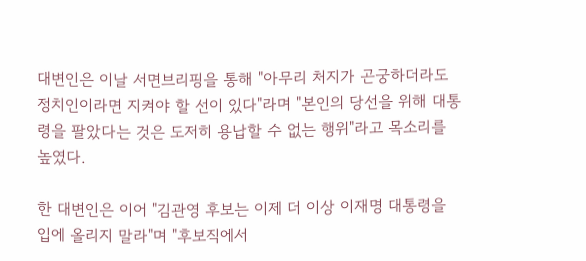대변인은 이날 서면브리핑을 통해 "아무리 처지가 곤궁하더라도 정치인이라면 지켜야 할 선이 있다"라며 "본인의 당선을 위해 대통령을 팔았다는 것은 도저히 용납할 수 없는 행위"라고 목소리를 높였다.

한 대변인은 이어 "김관영 후보는 이제 더 이상 이재명 대통령을 입에 올리지 말라"며 "후보직에서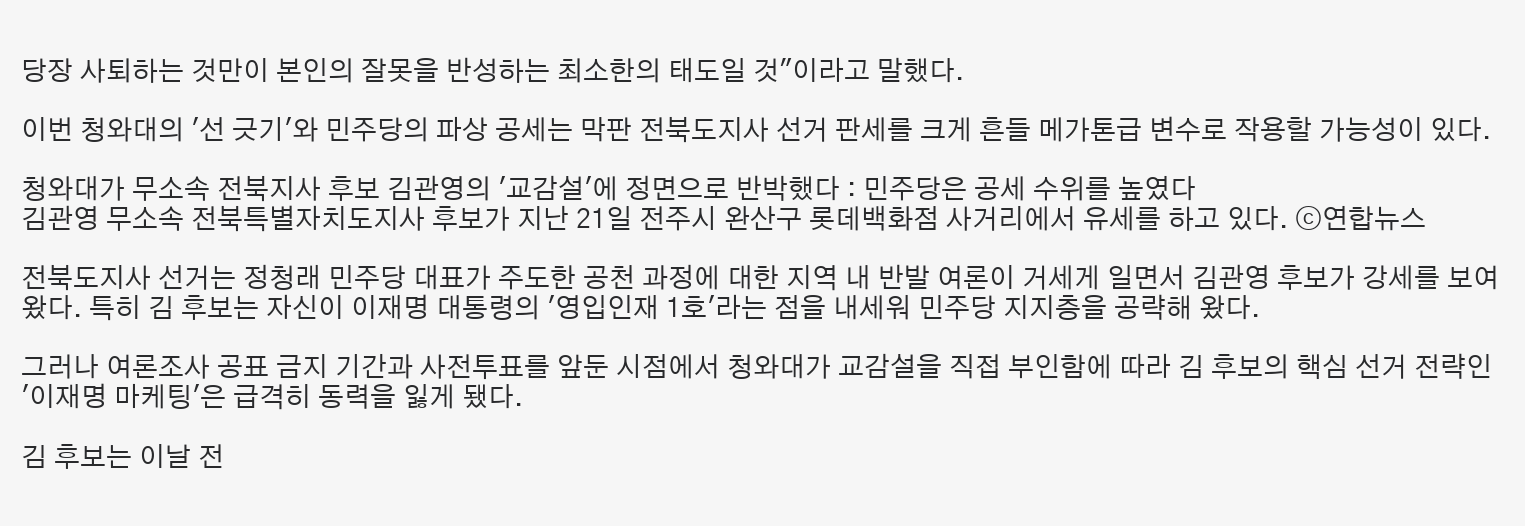당장 사퇴하는 것만이 본인의 잘못을 반성하는 최소한의 태도일 것"이라고 말했다.

이번 청와대의 '선 긋기'와 민주당의 파상 공세는 막판 전북도지사 선거 판세를 크게 흔들 메가톤급 변수로 작용할 가능성이 있다.

청와대가 무소속 전북지사 후보 김관영의 '교감설'에 정면으로 반박했다 : 민주당은 공세 수위를 높였다
김관영 무소속 전북특별자치도지사 후보가 지난 21일 전주시 완산구 롯데백화점 사거리에서 유세를 하고 있다. ⓒ연합뉴스

전북도지사 선거는 정청래 민주당 대표가 주도한 공천 과정에 대한 지역 내 반발 여론이 거세게 일면서 김관영 후보가 강세를 보여 왔다. 특히 김 후보는 자신이 이재명 대통령의 '영입인재 1호'라는 점을 내세워 민주당 지지층을 공략해 왔다.

그러나 여론조사 공표 금지 기간과 사전투표를 앞둔 시점에서 청와대가 교감설을 직접 부인함에 따라 김 후보의 핵심 선거 전략인 '이재명 마케팅'은 급격히 동력을 잃게 됐다.

김 후보는 이날 전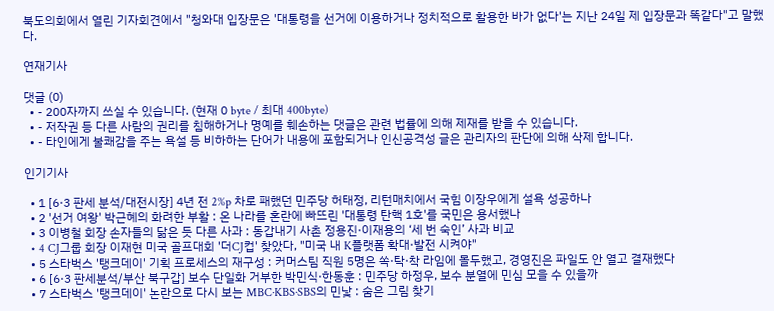북도의회에서 열린 기자회견에서 "청와대 입장문은 '대통령을 선거에 이용하거나 정치적으로 활용한 바가 없다'는 지난 24일 제 입장문과 똑같다"고 말했다.

연재기사

댓글 (0)
  • - 200자까지 쓰실 수 있습니다. (현재 0 byte / 최대 400byte)
  • - 저작권 등 다른 사람의 권리를 침해하거나 명예를 훼손하는 댓글은 관련 법률에 의해 제재를 받을 수 있습니다.
  • - 타인에게 불쾌감을 주는 욕설 등 비하하는 단어가 내용에 포함되거나 인신공격성 글은 관리자의 판단에 의해 삭제 합니다.

인기기사

  • 1 [6·3 판세 분석/대전시장] 4년 전 2%p 차로 패했던 민주당 허태정, 리턴매치에서 국힘 이장우에게 설욕 성공하나
  • 2 '선거 여왕' 박근혜의 화려한 부활 : 온 나라를 혼란에 빠뜨린 '대통령 탄핵 1호'를 국민은 용서했나
  • 3 이병철 회장 손자들의 닮은 듯 다른 사과 : 동갑내기 사촌 정용진·이재용의 ‘세 번 숙인’ 사과 비교
  • 4 CJ그룹 회장 이재현 미국 골프대회 '더CJ컵' 찾았다, "미국 내 K플랫폼 확대·발전 시켜야"
  • 5 스타벅스 '탱크데이' 기획 프로세스의 재구성 : 커머스팀 직원 5명은 쏙·탁·착 라임에 몰두했고, 경영진은 파일도 안 열고 결재했다
  • 6 [6·3 판세분석/부산 북구갑] 보수 단일화 거부한 박민식·한동훈 : 민주당 하정우, 보수 분열에 민심 모을 수 있을까
  • 7 스타벅스 '탱크데이' 논란으로 다시 보는 MBC·KBS·SBS의 민낯 : 숨은 그림 찾기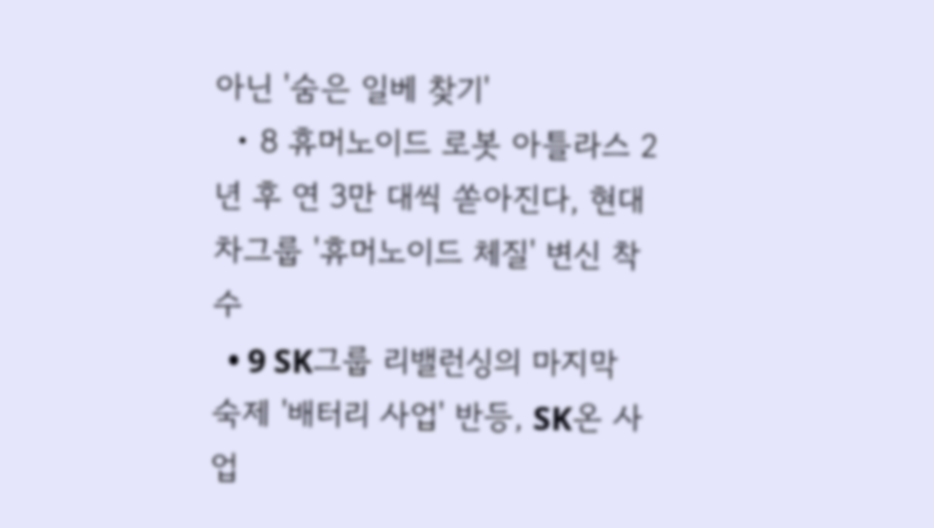아닌 '숨은 일베 찾기'
  • 8 휴머노이드 로봇 아틀라스 2년 후 연 3만 대씩 쏟아진다, 현대차그룹 '휴머노이드 체질' 변신 착수
  • 9 SK그룹 리밸런싱의 마지막 숙제 '배터리 사업' 반등, SK온 사업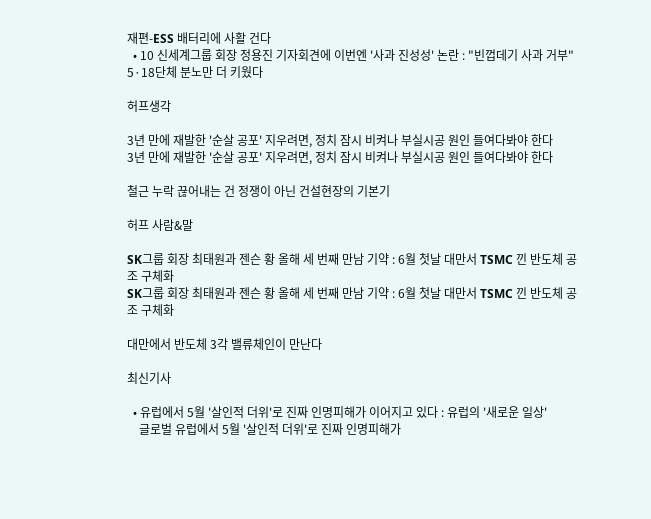재편-ESS 배터리에 사활 건다
  • 10 신세계그룹 회장 정용진 기자회견에 이번엔 '사과 진성성' 논란 : "빈껍데기 사과 거부" 5·18단체 분노만 더 키웠다

허프생각

3년 만에 재발한 '순살 공포' 지우려면, 정치 잠시 비켜나 부실시공 원인 들여다봐야 한다
3년 만에 재발한 '순살 공포' 지우려면, 정치 잠시 비켜나 부실시공 원인 들여다봐야 한다

철근 누락 끊어내는 건 정쟁이 아닌 건설현장의 기본기

허프 사람&말

SK그룹 회장 최태원과 젠슨 황 올해 세 번째 만남 기약 : 6월 첫날 대만서 TSMC 낀 반도체 공조 구체화
SK그룹 회장 최태원과 젠슨 황 올해 세 번째 만남 기약 : 6월 첫날 대만서 TSMC 낀 반도체 공조 구체화

대만에서 반도체 3각 밸류체인이 만난다

최신기사

  • 유럽에서 5월 '살인적 더위'로 진짜 인명피해가 이어지고 있다 : 유럽의 '새로운 일상'
    글로벌 유럽에서 5월 '살인적 더위'로 진짜 인명피해가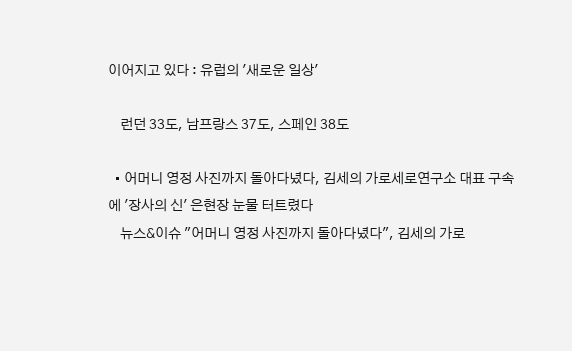이어지고 있다 : 유럽의 '새로운 일상'

    런던 33도, 남프랑스 37도, 스페인 38도

  • 어머니 영정 사진까지 돌아다녔다, 김세의 가로세로연구소 대표 구속에 '장사의 신' 은현장 눈물 터트렸다
    뉴스&이슈 "어머니 영정 사진까지 돌아다녔다", 김세의 가로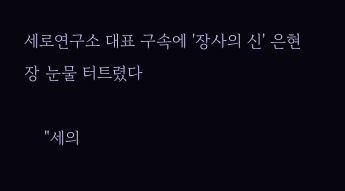세로연구소 대표 구속에 '장사의 신' 은현장 눈물 터트렸다

    "세의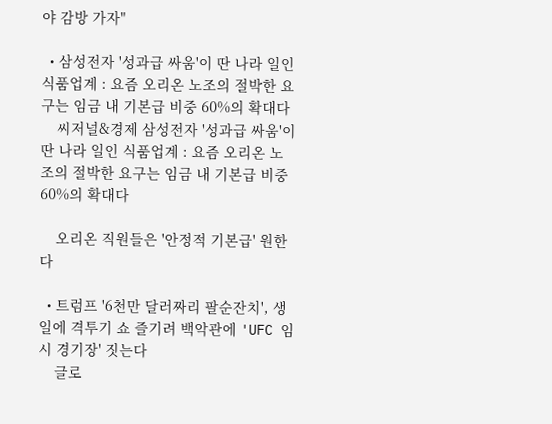야 감방 가자"

  • 삼성전자 '성과급 싸움'이 딴 나라 일인 식품업계 : 요즘 오리온 노조의 절박한 요구는 임금 내 기본급 비중 60%의 확대다
    씨저널&경제 삼성전자 '성과급 싸움'이 딴 나라 일인 식품업계 : 요즘 오리온 노조의 절박한 요구는 임금 내 기본급 비중 60%의 확대다

    오리온 직원들은 '안정적 기본급' 원한다

  • 트럼프 '6천만 달러짜리 팔순잔치', 생일에 격투기 쇼 즐기려 백악관에 'UFC 임시 경기장' 짓는다
    글로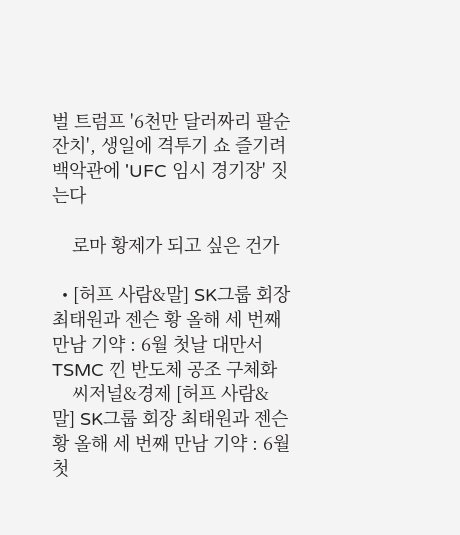벌 트럼프 '6천만 달러짜리 팔순잔치', 생일에 격투기 쇼 즐기려 백악관에 'UFC 임시 경기장' 짓는다

    로마 황제가 되고 싶은 건가

  • [허프 사람&말] SK그룹 회장 최태원과 젠슨 황 올해 세 번째 만남 기약 : 6월 첫날 대만서 TSMC 낀 반도체 공조 구체화
    씨저널&경제 [허프 사람&말] SK그룹 회장 최태원과 젠슨 황 올해 세 번째 만남 기약 : 6월 첫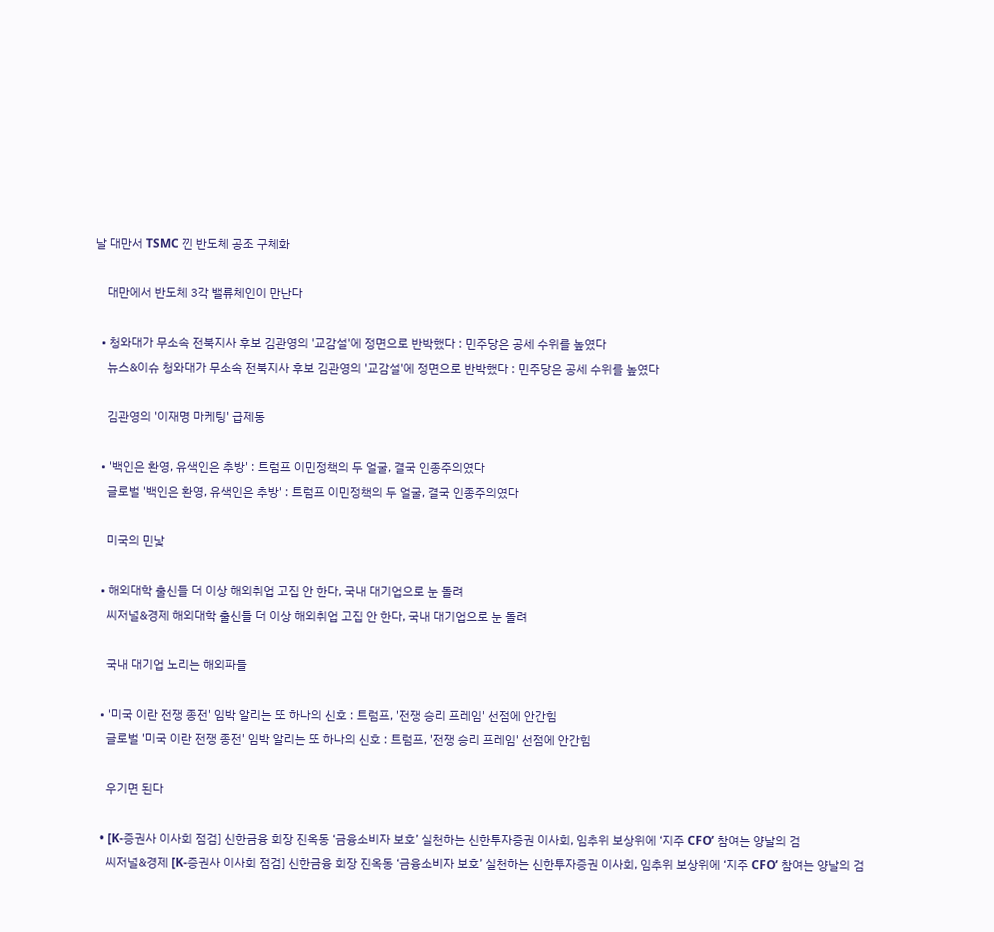날 대만서 TSMC 낀 반도체 공조 구체화

    대만에서 반도체 3각 밸류체인이 만난다

  • 청와대가 무소속 전북지사 후보 김관영의 '교감설'에 정면으로 반박했다 : 민주당은 공세 수위를 높였다
    뉴스&이슈 청와대가 무소속 전북지사 후보 김관영의 '교감설'에 정면으로 반박했다 : 민주당은 공세 수위를 높였다

    김관영의 '이재명 마케팅' 급제동

  • '백인은 환영, 유색인은 추방' : 트럼프 이민정책의 두 얼굴, 결국 인종주의였다
    글로벌 '백인은 환영, 유색인은 추방' : 트럼프 이민정책의 두 얼굴, 결국 인종주의였다

    미국의 민낯

  • 해외대학 출신들 더 이상 해외취업 고집 안 한다, 국내 대기업으로 눈 돌려
    씨저널&경제 해외대학 출신들 더 이상 해외취업 고집 안 한다, 국내 대기업으로 눈 돌려

    국내 대기업 노리는 해외파들

  • '미국 이란 전쟁 종전' 임박 알리는 또 하나의 신호 : 트럼프, '전쟁 승리 프레임' 선점에 안간힘
    글로벌 '미국 이란 전쟁 종전' 임박 알리는 또 하나의 신호 : 트럼프, '전쟁 승리 프레임' 선점에 안간힘

    우기면 된다

  • [K-증권사 이사회 점검] 신한금융 회장 진옥동 ‘금융소비자 보호’ 실천하는 신한투자증권 이사회, 임추위 보상위에 ‘지주 CFO’ 참여는 양날의 검
    씨저널&경제 [K-증권사 이사회 점검] 신한금융 회장 진옥동 ‘금융소비자 보호’ 실천하는 신한투자증권 이사회, 임추위 보상위에 ‘지주 CFO’ 참여는 양날의 검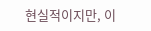현실적이지만, 이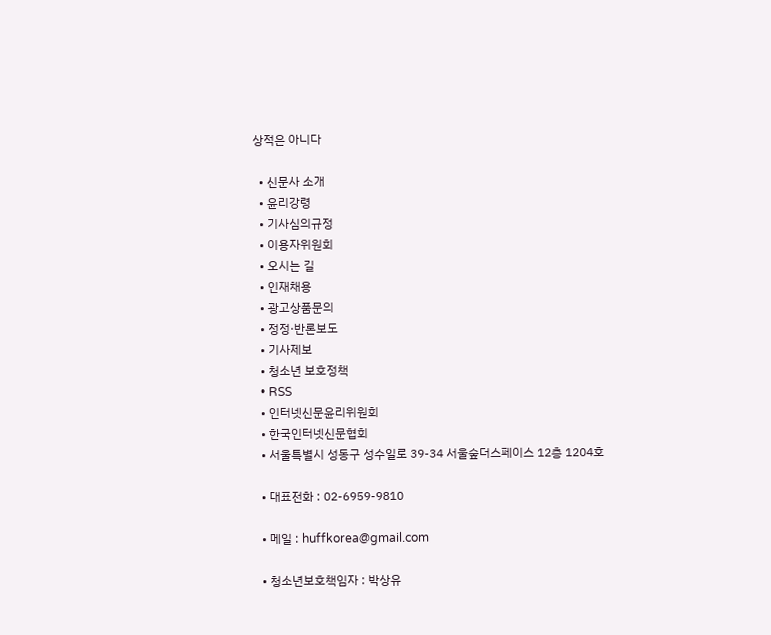상적은 아니다

  • 신문사 소개
  • 윤리강령
  • 기사심의규정
  • 이용자위원회
  • 오시는 길
  • 인재채용
  • 광고상품문의
  • 정정·반론보도
  • 기사제보
  • 청소년 보호정책
  • RSS
  • 인터넷신문윤리위원회
  • 한국인터넷신문협회
  • 서울특별시 성동구 성수일로 39-34 서울숲더스페이스 12층 1204호

  • 대표전화 : 02-6959-9810

  • 메일 : huffkorea@gmail.com

  • 청소년보호책임자 : 박상유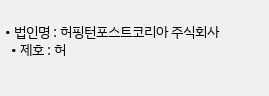• 법인명 : 허핑턴포스트코리아 주식회사
  • 제호 : 허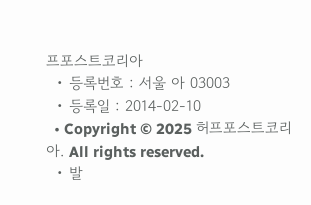프포스트코리아
  • 등록번호 : 서울 아 03003
  • 등록일 : 2014-02-10
  • Copyright © 2025 허프포스트코리아. All rights reserved.
  • 발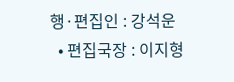행·편집인 : 강석운
  • 편집국장 : 이지형